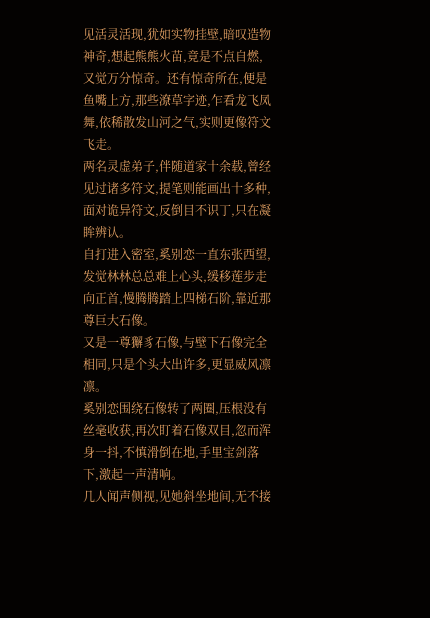见活灵活现,犹如实物挂壁,暗叹造物神奇,想起熊熊火苗,竟是不点自燃,又觉万分惊奇。还有惊奇所在,便是鱼嘴上方,那些潦草字迹,乍看龙飞凤舞,依稀散发山河之气,实则更像符文飞走。
两名灵虚弟子,伴随道家十余载,曾经见过诸多符文,提笔则能画出十多种,面对诡异符文,反倒目不识丁,只在凝眸辨认。
自打进入密室,奚别恋一直东张西望,发觉林林总总难上心头,缓移莲步走向正首,慢腾腾踏上四梯石阶,靠近那尊巨大石像。
又是一尊獬豸石像,与壁下石像完全相同,只是个头大出许多,更显威风凛凛。
奚别恋围绕石像转了两圈,压根没有丝毫收获,再次盯着石像双目,忽而浑身一抖,不慎滑倒在地,手里宝剑落下,激起一声清响。
几人闻声侧视,见她斜坐地间,无不接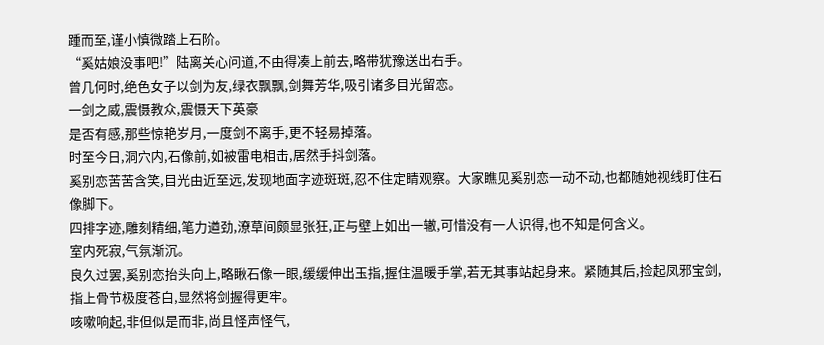踵而至,谨小慎微踏上石阶。
“奚姑娘没事吧!”陆离关心问道,不由得凑上前去,略带犹豫送出右手。
曾几何时,绝色女子以剑为友,绿衣飘飘,剑舞芳华,吸引诸多目光留恋。
一剑之威,震慑教众,震慑天下英豪
是否有感,那些惊艳岁月,一度剑不离手,更不轻易掉落。
时至今日,洞穴内,石像前,如被雷电相击,居然手抖剑落。
奚别恋苦苦含笑,目光由近至远,发现地面字迹斑斑,忍不住定睛观察。大家瞧见奚别恋一动不动,也都随她视线盯住石像脚下。
四排字迹,雕刻精细,笔力遒劲,潦草间颇显张狂,正与壁上如出一辙,可惜没有一人识得,也不知是何含义。
室内死寂,气氛渐沉。
良久过罢,奚别恋抬头向上,略瞅石像一眼,缓缓伸出玉指,握住温暖手掌,若无其事站起身来。紧随其后,捡起凤邪宝剑,指上骨节极度苍白,显然将剑握得更牢。
咳嗽响起,非但似是而非,尚且怪声怪气,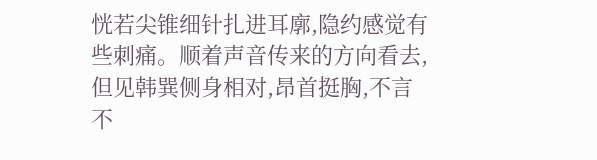恍若尖锥细针扎进耳廓,隐约感觉有些刺痛。顺着声音传来的方向看去,但见韩巽侧身相对,昂首挺胸,不言不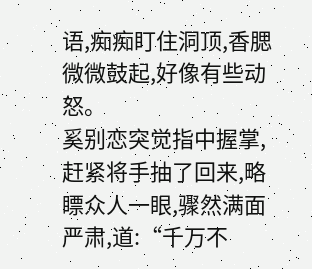语,痴痴盯住洞顶,香腮微微鼓起,好像有些动怒。
奚别恋突觉指中握掌,赶紧将手抽了回来,略瞟众人一眼,骤然满面严肃,道:“千万不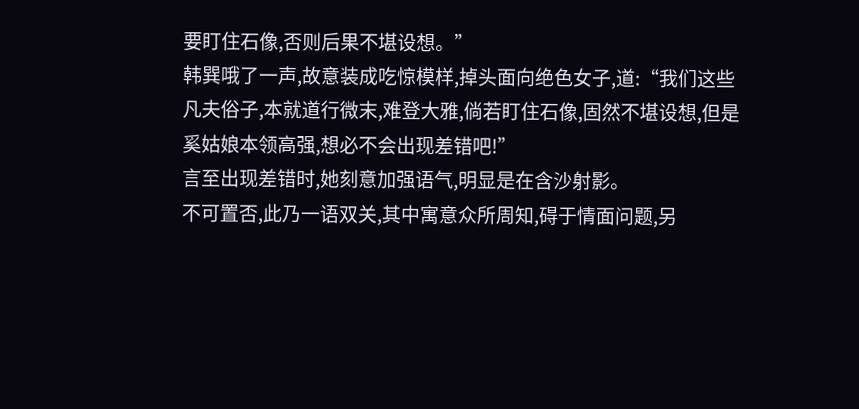要盯住石像,否则后果不堪设想。”
韩巽哦了一声,故意装成吃惊模样,掉头面向绝色女子,道:“我们这些凡夫俗子,本就道行微末,难登大雅,倘若盯住石像,固然不堪设想,但是奚姑娘本领高强,想必不会出现差错吧!”
言至出现差错时,她刻意加强语气,明显是在含沙射影。
不可置否,此乃一语双关,其中寓意众所周知,碍于情面问题,另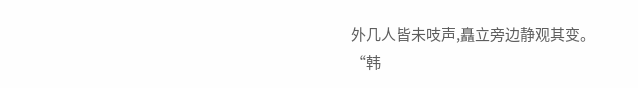外几人皆未吱声,矗立旁边静观其变。
“韩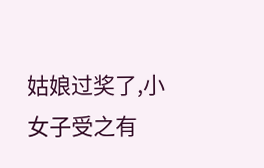姑娘过奖了,小女子受之有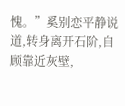愧。”奚别恋平静说道,转身离开石阶,自顾靠近灰壁,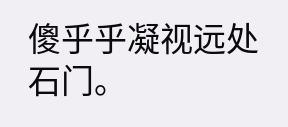傻乎乎凝视远处石门。